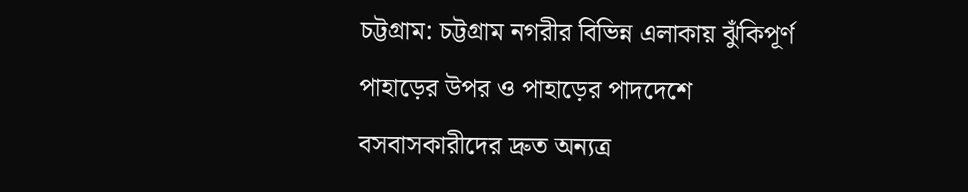চট্টগ্রাম: চট্টগ্রাম নগরীর বিভিন্ন এলাকায় ঝুঁকিপূর্ণ পাহাড়ের উপর ও পাহাড়ের পাদদেশে বসবাসকারীদের দ্রুত অন্যত্র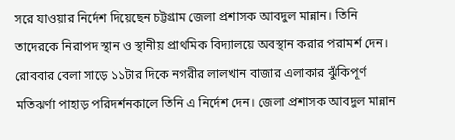সরে যাওয়ার নির্দেশ দিয়েছেন চট্টগ্রাম জেলা প্রশাসক আবদুল মান্নান। তিনি তাদেরকে নিরাপদ স্থান ও স্থানীয় প্রাথমিক বিদ্যালয়ে অবস্থান করার পরামর্শ দেন। রোববার বেলা সাড়ে ১১টার দিকে নগরীর লালখান বাজার এলাকার ঝুঁকিপূর্ণ মতিঝর্ণা পাহাড় পরিদর্শনকালে তিনি এ নির্দেশ দেন। জেলা প্রশাসক আবদুল মান্নান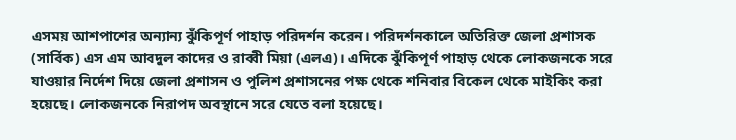এসময় আশপাশের অন্যান্য ঝুঁকিপূর্ণ পাহাড় পরিদর্শন করেন। পরিদর্শনকালে অতিরিক্ত জেলা প্রশাসক (সার্বিক) এস এম আবদুল কাদের ও রাব্বী মিয়া (এলএ)। এদিকে ঝুঁকিপূর্ণ পাহাড় থেকে লোকজনকে সরে যাওয়ার নির্দেশ দিয়ে জেলা প্রশাসন ও পুলিশ প্রশাসনের পক্ষ থেকে শনিবার বিকেল থেকে মাইকিং করা হয়েছে। লোকজনকে নিরাপদ অবস্থানে সরে যেতে বলা হয়েছে।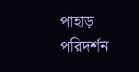পাহাড় পরিদর্শন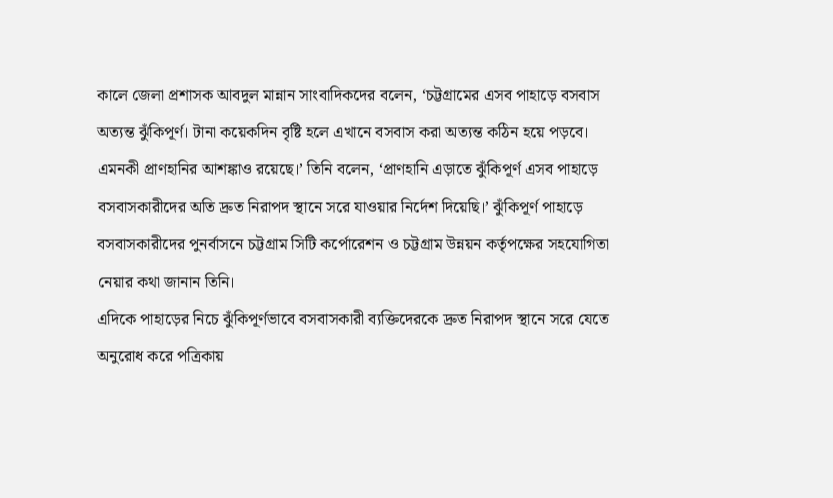কালে জেলা প্রশাসক আবদুল মান্নান সাংবাদিকদের বলেন, ‘চট্টগ্রামের এসব পাহাড়ে বসবাস অত্যন্ত ঝুঁকিপূর্ণ। টানা কয়েকদিন বৃষ্টি হলে এখানে বসবাস করা অত্যন্ত কঠিন হয়ে পড়বে। এমনকী প্রাণহানির আশঙ্কাও রয়েছে।’ তিনি বলেন, ‘প্রাণহানি এড়াতে ঝুঁকিপূর্ণ এসব পাহাড়ে বসবাসকারীদের অতি দ্রুত নিরাপদ স্থানে সরে যাওয়ার নির্দেশ দিয়েছি।’ ঝুঁকিপূর্ণ পাহাড়ে বসবাসকারীদের পুনর্বাসনে চট্টগ্রাম সিটি কর্পোরেশন ও চট্টগ্রাম উন্নয়ন কর্তৃপক্ষের সহযোগিতা নেয়ার কথা জানান তিনি।
এদিকে পাহাড়ের নিচে ঝুঁকিপূর্ণভাবে বসবাসকারী ব্যক্তিদেরকে দ্রুত নিরাপদ স্থানে সরে যেতে অনুরোধ করে পত্রিকায়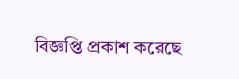বিজ্ঞপ্তি প্রকাশ করেছে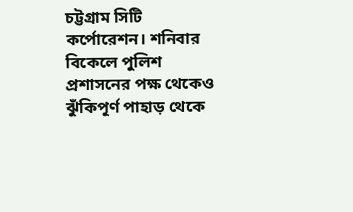চট্টগ্রাম সিটি কর্পোরেশন। শনিবার বিকেলে পুলিশ প্রশাসনের পক্ষ থেকেও ঝুঁকিপূর্ণ পাহাড় থেকে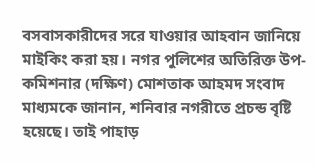বসবাসকারীদের সরে যাওয়ার আহবান জানিয়ে মাইকিং করা হয়। নগর পুলিশের অতিরিক্ত উপ-কমিশনার (দক্ষিণ) মোশতাক আহমদ সংবাদ মাধ্যমকে জানান, শনিবার নগরীতে প্রচন্ড বৃষ্টি হয়েছে। তাই পাহাড়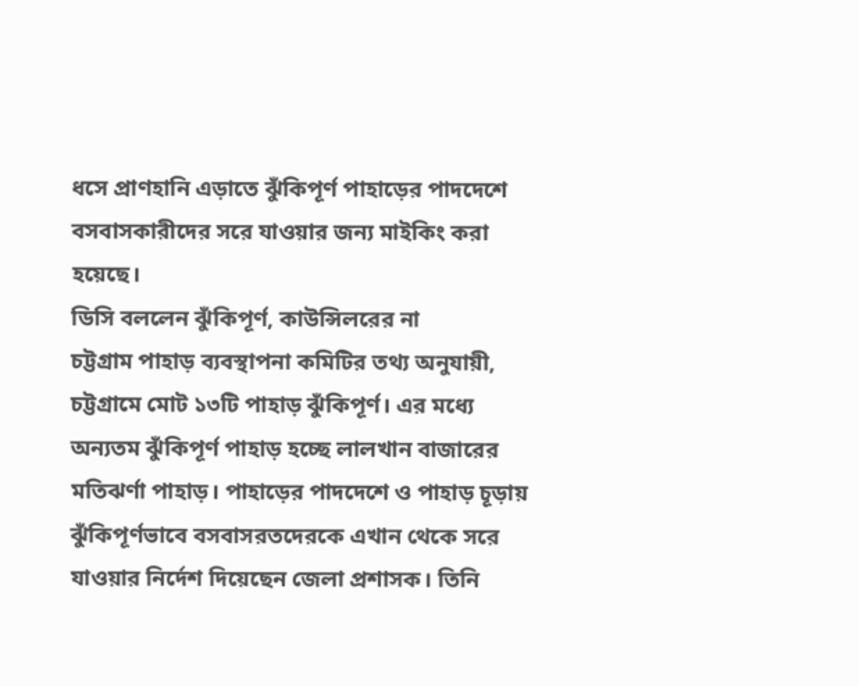ধসে প্রাণহানি এড়াতে ঝুঁকিপূর্ণ পাহাড়ের পাদদেশে বসবাসকারীদের সরে যাওয়ার জন্য মাইকিং করা হয়েছে।
ডিসি বললেন ঝুঁকিপূর্ণ, কাউন্সিলরের না
চট্টগ্রাম পাহাড় ব্যবস্থাপনা কমিটির তথ্য অনুযায়ী, চট্টগ্রামে মোট ১৩টি পাহাড় ঝুঁকিপূর্ণ। এর মধ্যে অন্যতম ঝুঁকিপূর্ণ পাহাড় হচ্ছে লালখান বাজারের মতিঝর্ণা পাহাড়। পাহাড়ের পাদদেশে ও পাহাড় চূড়ায় ঝুঁকিপূর্ণভাবে বসবাসরতদেরকে এখান থেকে সরে যাওয়ার নির্দেশ দিয়েছেন জেলা প্রশাসক। তিনি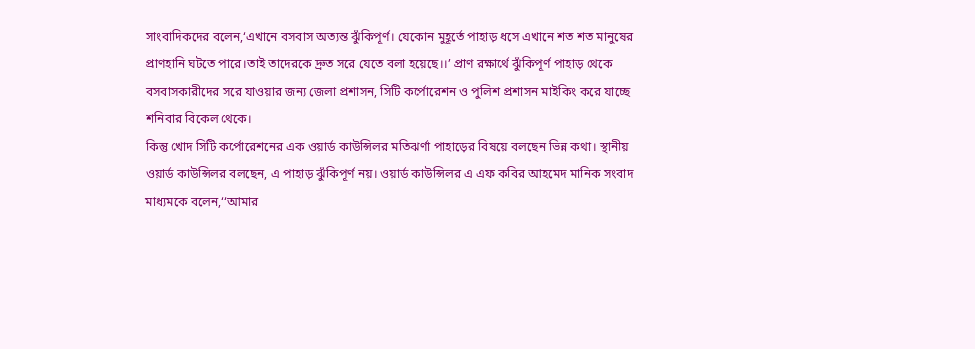সাংবাদিকদের বলেন,‘এখানে বসবাস অত্যন্ত ঝুঁকিপূর্ণ। যেকোন মুহূর্তে পাহাড় ধসে এখানে শত শত মানুষের প্রাণহানি ঘটতে পারে।তাই তাদেরকে দ্রুত সরে যেতে বলা হয়েছে।।’ প্রাণ রক্ষার্থে ঝুঁকিপূর্ণ পাহাড় থেকে বসবাসকারীদের সরে যাওয়ার জন্য জেলা প্রশাসন, সিটি কর্পোরেশন ও পুলিশ প্রশাসন মাইকিং করে যাচ্ছে শনিবার বিকেল থেকে।
কিন্তু খোদ সিটি কর্পোরেশনের এক ওয়ার্ড কাউন্সিলর মতিঝর্ণা পাহাড়ের বিষয়ে বলছেন ভিন্ন কথা। স্থানীয় ওয়ার্ড কাউন্সিলর বলছেন, এ পাহাড় ঝুঁকিপূর্ণ নয়। ওয়ার্ড কাউন্সিলর এ এফ কবির আহমেদ মানিক সংবাদ মাধ্যমকে বলেন,‘‘আমার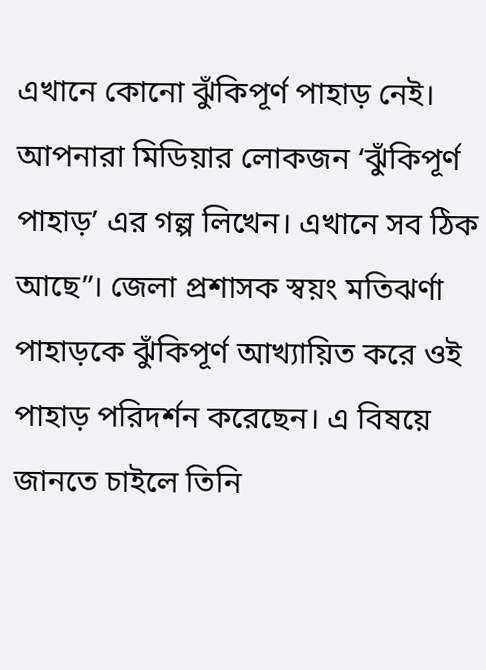এখানে কোনো ঝুঁকিপূর্ণ পাহাড় নেই। আপনারা মিডিয়ার লোকজন ‘ঝুঁকিপূর্ণ পাহাড়’ এর গল্প লিখেন। এখানে সব ঠিক আছে”। জেলা প্রশাসক স্বয়ং মতিঝর্ণা পাহাড়কে ঝুঁকিপূর্ণ আখ্যায়িত করে ওই পাহাড় পরিদর্শন করেছেন। এ বিষয়ে জানতে চাইলে তিনি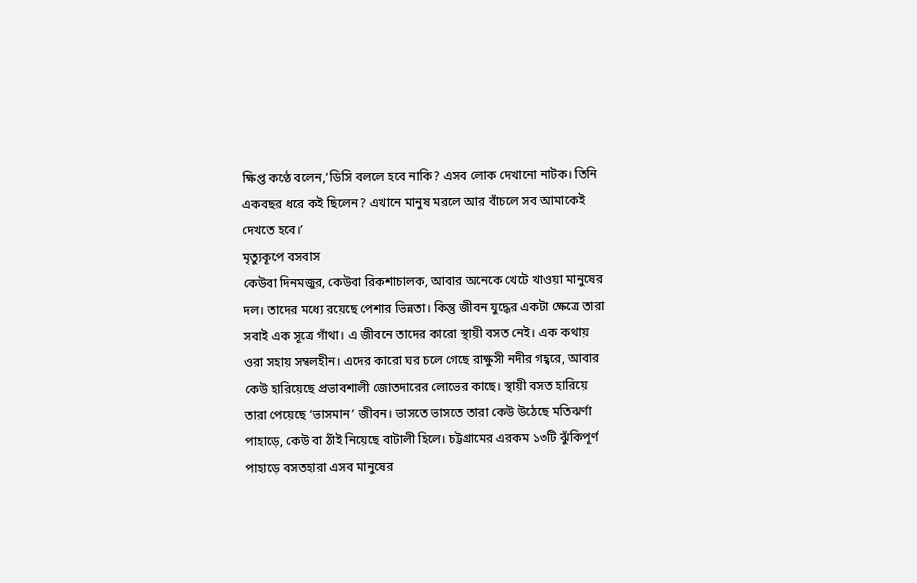ক্ষিপ্ত কণ্ঠে বলেন,‘ডিসি বললে হবে নাকি? এসব লোক দেখানো নাটক। তিনি একবছর ধরে কই ছিলেন? এখানে মানুষ মরলে আর বাঁচলে সব আমাকেই দেখতে হবে।’
মৃত্যুকূপে বসবাস
কেউবা দিনমজুর, কেউবা রিকশাচালক, আবার অনেকে খেটে খাওয়া মানুষের দল। তাদের মধ্যে রয়েছে পেশার ভিন্নতা। কিন্তু জীবন যুদ্ধের একটা ক্ষেত্রে তারা সবাই এক সূত্রে গাঁথা। এ জীবনে তাদের কারো স্থায়ী বসত নেই। এক কথায় ওরা সহায় সম্বলহীন। এদের কারো ঘর চলে গেছে রাক্ষুসী নদীর গহ্বরে, আবার কেউ হারিয়েছে প্রভাবশালী জোতদারের লোভের কাছে। স্থায়ী বসত হারিয়ে তারা পেয়েছে ‘ভাসমান’ জীবন। ভাসতে ভাসতে তারা কেউ উঠেছে মতিঝর্ণা পাহাড়ে, কেউ বা ঠাঁই নিয়েছে বাটালী হিলে। চট্টগ্রামের এরকম ১৩টি ঝুঁকিপূর্ণ পাহাড়ে বসতহারা এসব মানুষের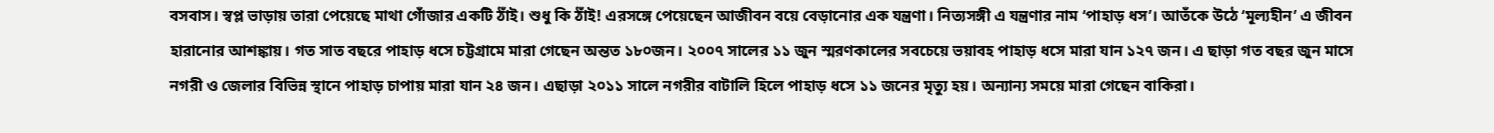বসবাস। স্বপ্ল ভাড়ায় তারা পেয়েছে মাথা গোঁজার একটি ঠাঁই। শুধু কি ঠাঁই! এরসঙ্গে পেয়েছেন আজীবন বয়ে বেড়ানোর এক যন্ত্রণা। নিত্যসঙ্গী এ যন্ত্রণার নাম ‘পাহাড় ধস’। আতঁকে উঠে ‘মূল্যহীন’ এ জীবন হারানোর আশঙ্কায়। গত সাত বছরে পাহাড় ধসে চট্টগ্রামে মারা গেছেন অন্তত ১৮০জন। ২০০৭ সালের ১১ জুন স্মরণকালের সবচেয়ে ভয়াবহ পাহাড় ধসে মারা যান ১২৭ জন। এ ছাড়া গত বছর জুন মাসে নগরী ও জেলার বিভিন্ন স্থানে পাহাড় চাপায় মারা যান ২৪ জন। এছাড়া ২০১১ সালে নগরীর বাটালি হিলে পাহাড় ধসে ১১ জনের মৃত্যু হয়। অন্যান্য সময়ে মারা গেছেন বাকিরা।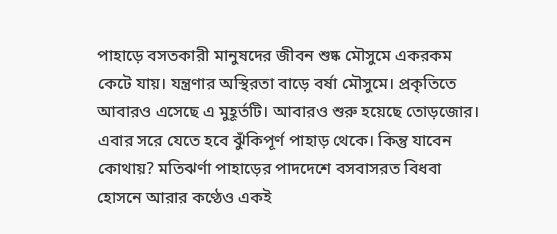পাহাড়ে বসতকারী মানুষদের জীবন শুষ্ক মৌসুমে একরকম কেটে যায়। যন্ত্রণার অস্থিরতা বাড়ে বর্ষা মৌসুমে। প্রকৃতিতে আবারও এসেছে এ মুহূর্তটি। আবারও শুরু হয়েছে তোড়জোর। এবার সরে যেতে হবে ঝুঁকিপূর্ণ পাহাড় থেকে। কিন্তু যাবেন কোথায়? মতিঝর্ণা পাহাড়ের পাদদেশে বসবাসরত বিধবা হোসনে আরার কণ্ঠেও একই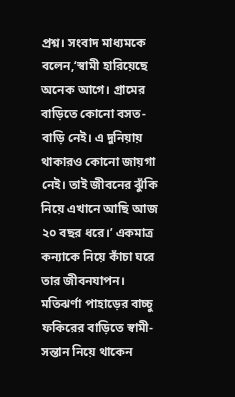প্রশ্ন। সংবাদ মাধ্যমকে বলেন,‘স্বামী হারিয়েছে অনেক আগে। গ্রামের বাড়িতে কোনো বসত-বাড়ি নেই। এ দুনিয়ায় থাকারও কোনো জায়গা নেই। তাই জীবনের ঝুঁকি নিয়ে এখানে আছি আজ ২০ বছর ধরে।’ একমাত্র কন্যাকে নিয়ে কাঁচা ঘরে তার জীবনযাপন। মতিঝর্ণা পাহাড়ের বাচ্চু ফকিরের বাড়িতে স্বামী-সন্তান নিয়ে থাকেন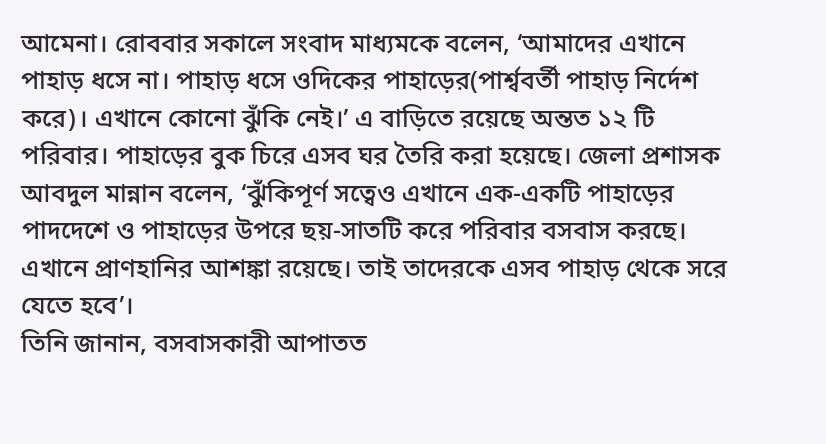আমেনা। রোববার সকালে সংবাদ মাধ্যমকে বলেন, ‘আমাদের এখানে পাহাড় ধসে না। পাহাড় ধসে ওদিকের পাহাড়ের(পার্শ্ববর্তী পাহাড় নির্দেশ করে)। এখানে কোনো ঝুঁকি নেই।’ এ বাড়িতে রয়েছে অন্তত ১২ টি পরিবার। পাহাড়ের বুক চিরে এসব ঘর তৈরি করা হয়েছে। জেলা প্রশাসক আবদুল মান্নান বলেন, ‘ঝুঁকিপূর্ণ সত্বেও এখানে এক-একটি পাহাড়ের পাদদেশে ও পাহাড়ের উপরে ছয়-সাতটি করে পরিবার বসবাস করছে। এখানে প্রাণহানির আশঙ্কা রয়েছে। তাই তাদেরকে এসব পাহাড় থেকে সরে যেতে হবে’।
তিনি জানান, বসবাসকারী আপাতত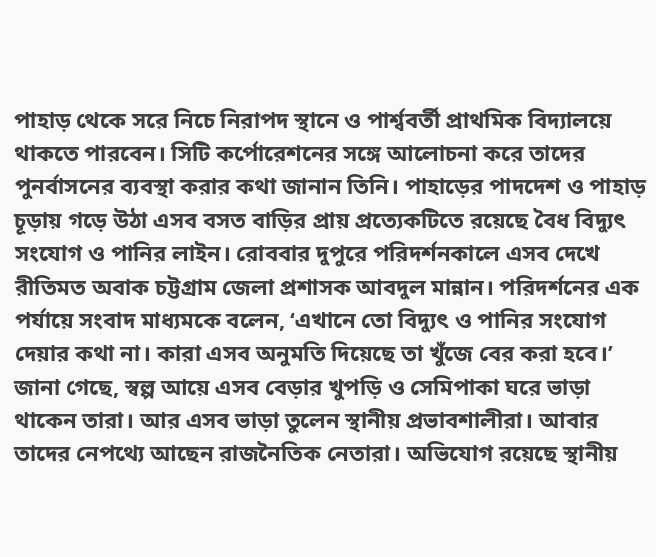পাহাড় থেকে সরে নিচে নিরাপদ স্থানে ও পার্শ্ববর্তী প্রাথমিক বিদ্যালয়ে থাকতে পারবেন। সিটি কর্পোরেশনের সঙ্গে আলোচনা করে তাদের পুনর্বাসনের ব্যবস্থা করার কথা জানান তিনি। পাহাড়ের পাদদেশ ও পাহাড় চূড়ায় গড়ে উঠা এসব বসত বাড়ির প্রায় প্রত্যেকটিতে রয়েছে বৈধ বিদ্যুৎ সংযোগ ও পানির লাইন। রোববার দুপুরে পরিদর্শনকালে এসব দেখে রীতিমত অবাক চট্টগ্রাম জেলা প্রশাসক আবদুল মান্নান। পরিদর্শনের এক পর্যায়ে সংবাদ মাধ্যমকে বলেন, ‘এখানে তো বিদ্যুৎ ও পানির সংযোগ দেয়ার কথা না। কারা এসব অনুমতি দিয়েছে তা খুঁজে বের করা হবে।’ জানা গেছে, স্বল্প আয়ে এসব বেড়ার খুপড়ি ও সেমিপাকা ঘরে ভাড়া থাকেন তারা। আর এসব ভাড়া তুলেন স্থানীয় প্রভাবশালীরা। আবার তাদের নেপথ্যে আছেন রাজনৈতিক নেতারা। অভিযোগ রয়েছে স্থানীয়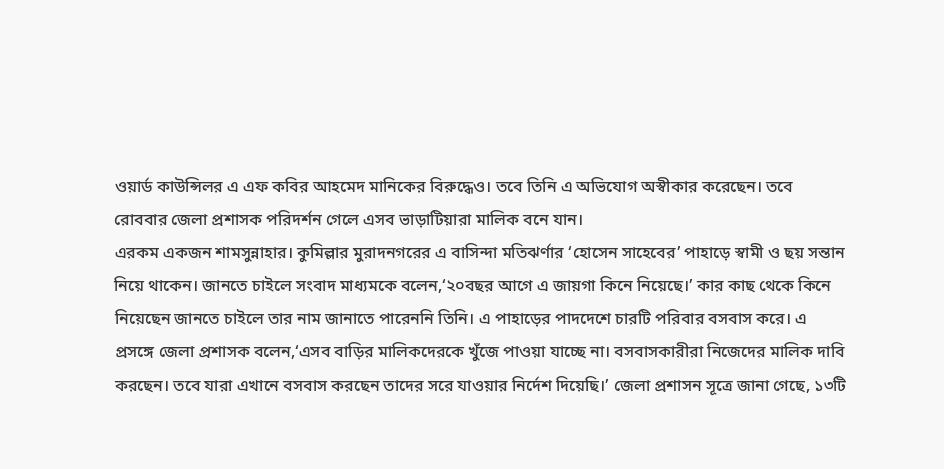ওয়ার্ড কাউন্সিলর এ এফ কবির আহমেদ মানিকের বিরুদ্ধেও। তবে তিনি এ অভিযোগ অস্বীকার করেছেন। তবে রোববার জেলা প্রশাসক পরিদর্শন গেলে এসব ভাড়াটিয়ারা মালিক বনে যান।
এরকম একজন শামসুন্নাহার। কুমিল্লার মুরাদনগরের এ বাসিন্দা মতিঝর্ণার ‘হোসেন সাহেবের’ পাহাড়ে স্বামী ও ছয় সন্তান নিয়ে থাকেন। জানতে চাইলে সংবাদ মাধ্যমকে বলেন,‘২০বছর আগে এ জায়গা কিনে নিয়েছে।’ কার কাছ থেকে কিনে নিয়েছেন জানতে চাইলে তার নাম জানাতে পারেননি তিনি। এ পাহাড়ের পাদদেশে চারটি পরিবার বসবাস করে। এ প্রসঙ্গে জেলা প্রশাসক বলেন,‘এসব বাড়ির মালিকদেরকে খুঁজে পাওয়া যাচ্ছে না। বসবাসকারীরা নিজেদের মালিক দাবি করছেন। তবে যারা এখানে বসবাস করছেন তাদের সরে যাওয়ার নির্দেশ দিয়েছি।’ জেলা প্রশাসন সূত্রে জানা গেছে, ১৩টি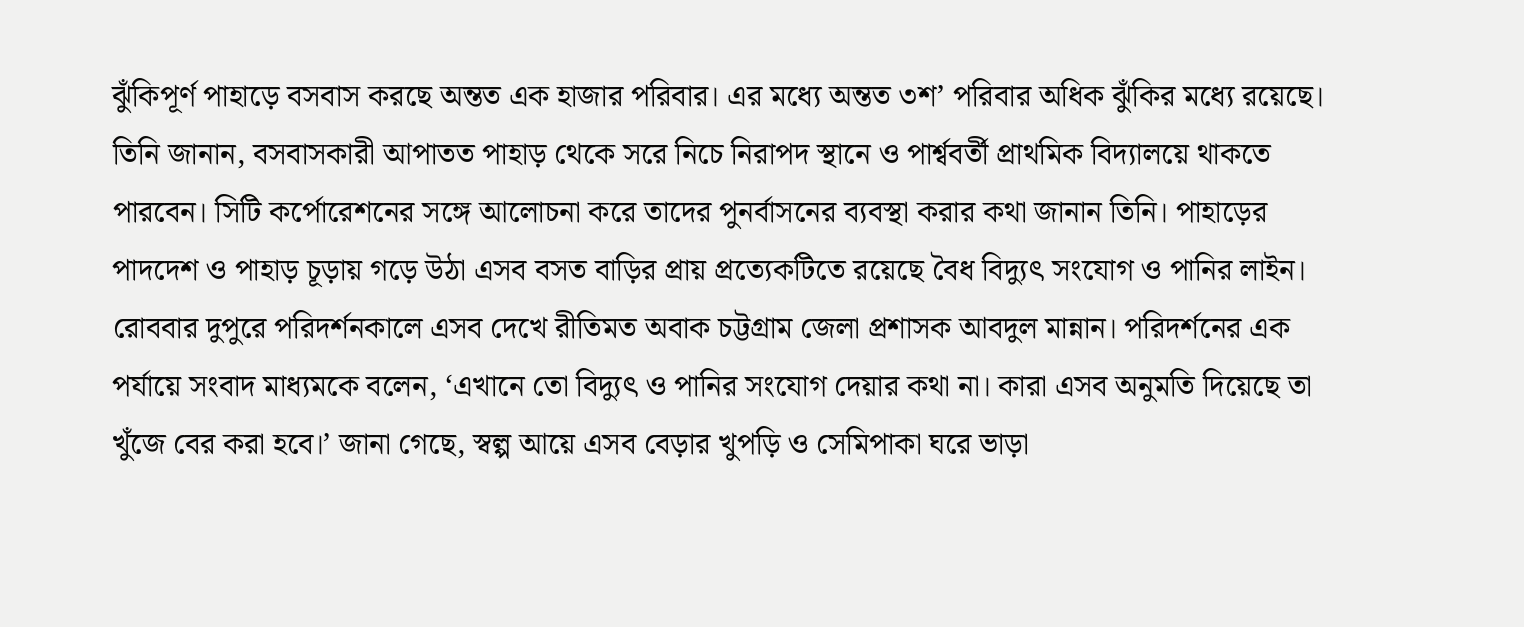ঝুঁকিপূর্ণ পাহাড়ে বসবাস করছে অন্তত এক হাজার পরিবার। এর মধ্যে অন্তত ৩শ’ পরিবার অধিক ঝুঁকির মধ্যে রয়েছে।
তিনি জানান, বসবাসকারী আপাতত পাহাড় থেকে সরে নিচে নিরাপদ স্থানে ও পার্শ্ববর্তী প্রাথমিক বিদ্যালয়ে থাকতে পারবেন। সিটি কর্পোরেশনের সঙ্গে আলোচনা করে তাদের পুনর্বাসনের ব্যবস্থা করার কথা জানান তিনি। পাহাড়ের পাদদেশ ও পাহাড় চূড়ায় গড়ে উঠা এসব বসত বাড়ির প্রায় প্রত্যেকটিতে রয়েছে বৈধ বিদ্যুৎ সংযোগ ও পানির লাইন। রোববার দুপুরে পরিদর্শনকালে এসব দেখে রীতিমত অবাক চট্টগ্রাম জেলা প্রশাসক আবদুল মান্নান। পরিদর্শনের এক পর্যায়ে সংবাদ মাধ্যমকে বলেন, ‘এখানে তো বিদ্যুৎ ও পানির সংযোগ দেয়ার কথা না। কারা এসব অনুমতি দিয়েছে তা খুঁজে বের করা হবে।’ জানা গেছে, স্বল্প আয়ে এসব বেড়ার খুপড়ি ও সেমিপাকা ঘরে ভাড়া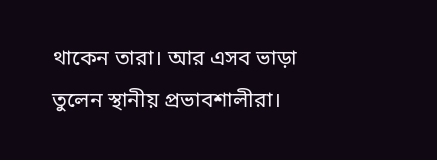থাকেন তারা। আর এসব ভাড়া তুলেন স্থানীয় প্রভাবশালীরা।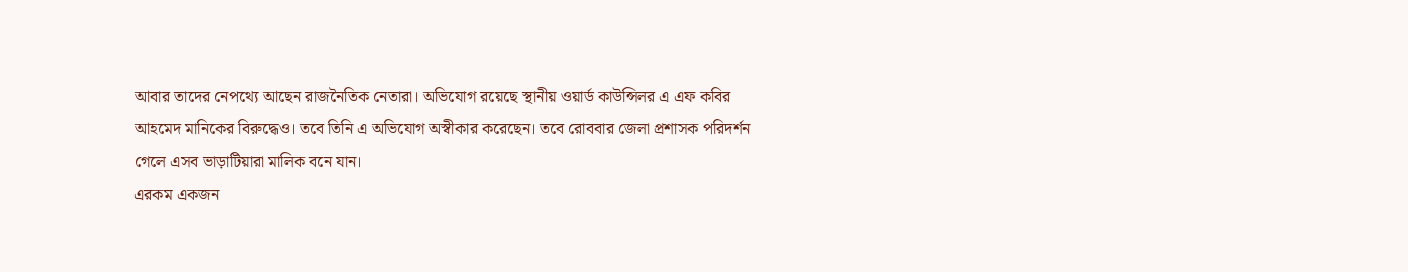আবার তাদের নেপথ্যে আছেন রাজনৈতিক নেতারা। অভিযোগ রয়েছে স্থানীয় ওয়ার্ড কাউন্সিলর এ এফ কবির আহমেদ মানিকের বিরুদ্ধেও। তবে তিনি এ অভিযোগ অস্বীকার করেছেন। তবে রোববার জেলা প্রশাসক পরিদর্শন গেলে এসব ভাড়াটিয়ারা মালিক বনে যান।
এরকম একজন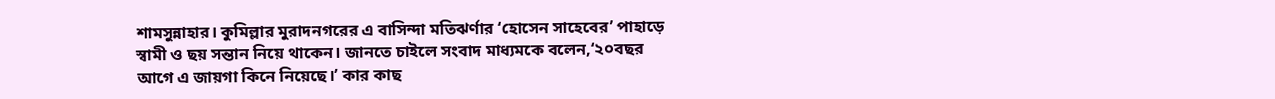শামসুন্নাহার। কুমিল্লার মুরাদনগরের এ বাসিন্দা মতিঝর্ণার ‘হোসেন সাহেবের’ পাহাড়ে স্বামী ও ছয় সন্তান নিয়ে থাকেন। জানতে চাইলে সংবাদ মাধ্যমকে বলেন,‘২০বছর আগে এ জায়গা কিনে নিয়েছে।’ কার কাছ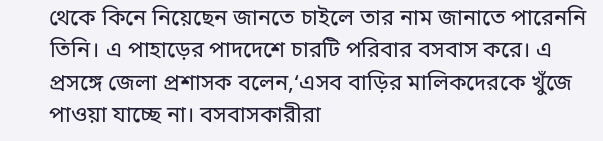থেকে কিনে নিয়েছেন জানতে চাইলে তার নাম জানাতে পারেননি তিনি। এ পাহাড়ের পাদদেশে চারটি পরিবার বসবাস করে। এ প্রসঙ্গে জেলা প্রশাসক বলেন,‘এসব বাড়ির মালিকদেরকে খুঁজে পাওয়া যাচ্ছে না। বসবাসকারীরা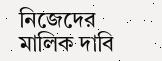নিজেদের মালিক দাবি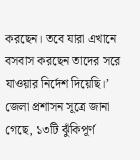করছেন। তবে যারা এখানে বসবাস করছেন তাদের সরে যাওয়ার নির্দেশ দিয়েছি।’ জেলা প্রশাসন সূত্রে জানা গেছে, ১৩টি ঝুঁকিপূর্ণ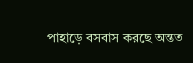পাহাড়ে বসবাস করছে অন্তত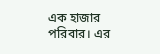এক হাজার পরিবার। এর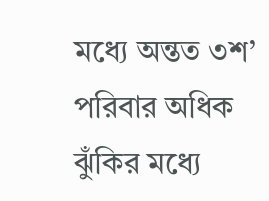মধ্যে অন্তত ৩শ’ পরিবার অধিক ঝুঁকির মধ্যে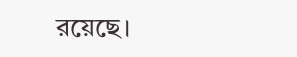রয়েছে।